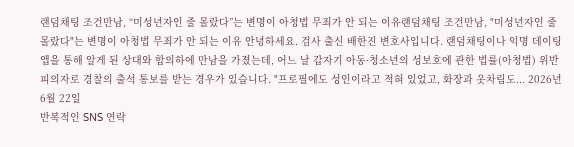랜덤채팅 조건만남, “미성년자인 줄 몰랐다”는 변명이 아청법 무죄가 안 되는 이유랜덤채팅 조건만남, "미성년자인 줄 몰랐다"는 변명이 아청법 무죄가 안 되는 이유 안녕하세요. 검사 출신 배한진 변호사입니다. 랜덤채팅이나 익명 데이팅 앱을 통해 알게 된 상대와 합의하에 만남을 가졌는데, 어느 날 갑자기 아동·청소년의 성보호에 관한 법률(아청법) 위반 피의자로 경찰의 출석 통보를 받는 경우가 있습니다. "프로필에도 성인이라고 적혀 있었고, 화장과 옷차림도... 2026년 6월 22일
반복적인 SNS 연락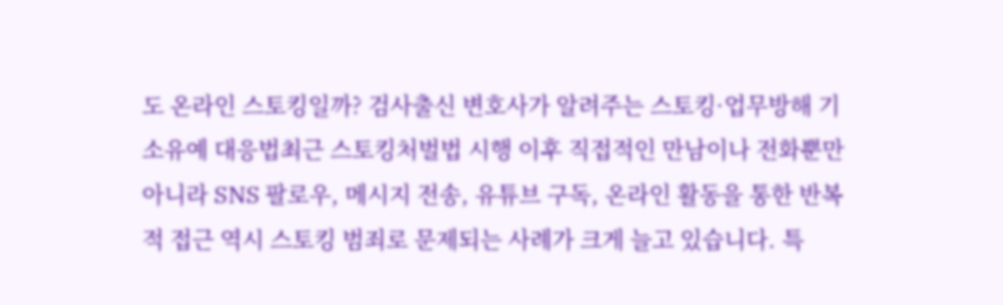도 온라인 스토킹일까? 검사출신 변호사가 알려주는 스토킹·업무방해 기소유예 대응법최근 스토킹처벌법 시행 이후 직접적인 만남이나 전화뿐만 아니라 SNS 팔로우, 메시지 전송, 유튜브 구독, 온라인 활동을 통한 반복적 접근 역시 스토킹 범죄로 문제되는 사례가 크게 늘고 있습니다. 특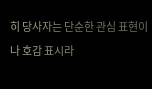히 당사자는 단순한 관심 표현이나 호감 표시라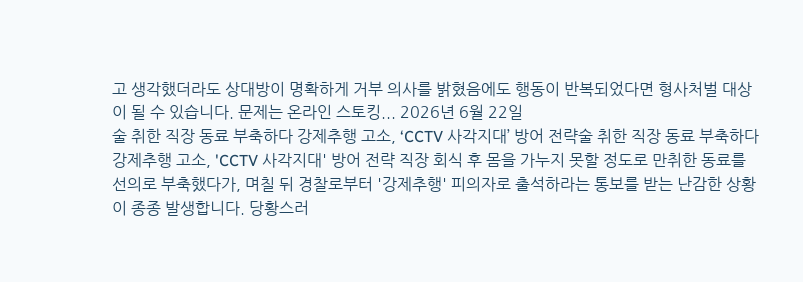고 생각했더라도 상대방이 명확하게 거부 의사를 밝혔음에도 행동이 반복되었다면 형사처벌 대상이 될 수 있습니다. 문제는 온라인 스토킹... 2026년 6월 22일
술 취한 직장 동료 부축하다 강제추행 고소, ‘CCTV 사각지대’ 방어 전략술 취한 직장 동료 부축하다 강제추행 고소, 'CCTV 사각지대' 방어 전략 직장 회식 후 몸을 가누지 못할 정도로 만취한 동료를 선의로 부축했다가, 며칠 뒤 경찰로부터 '강제추행' 피의자로 출석하라는 통보를 받는 난감한 상황이 종종 발생합니다. 당황스러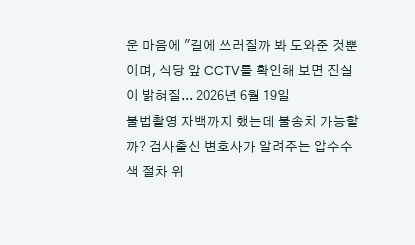운 마음에 "길에 쓰러질까 봐 도와준 것뿐이며, 식당 앞 CCTV를 확인해 보면 진실이 밝혀질... 2026년 6월 19일
불법촬영 자백까지 했는데 불송치 가능할까? 검사출신 변호사가 알려주는 압수수색 절차 위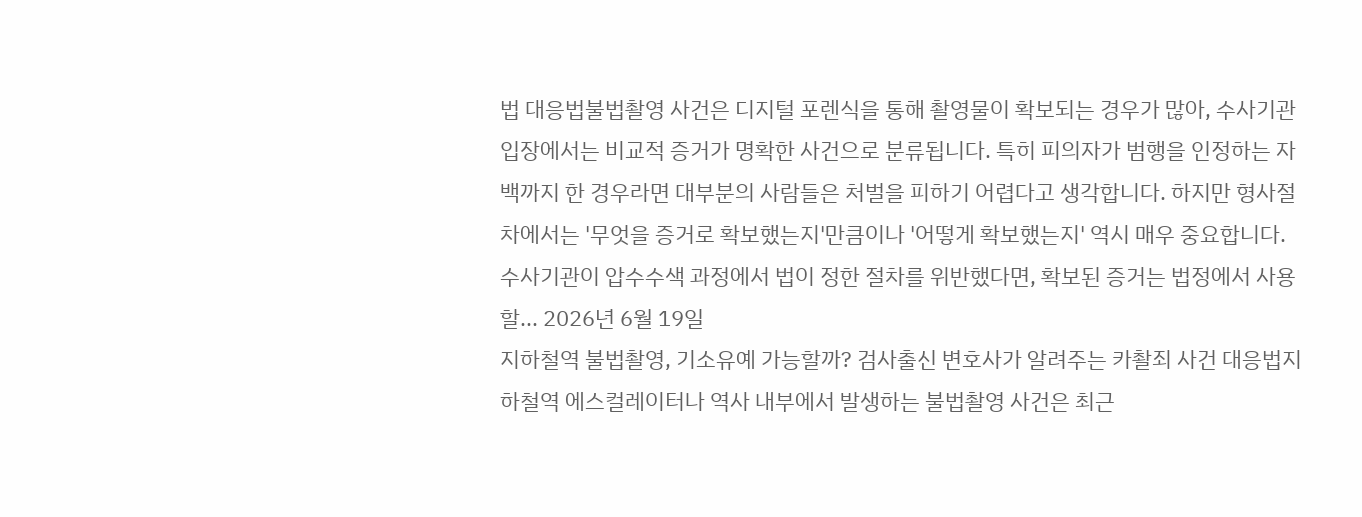법 대응법불법촬영 사건은 디지털 포렌식을 통해 촬영물이 확보되는 경우가 많아, 수사기관 입장에서는 비교적 증거가 명확한 사건으로 분류됩니다. 특히 피의자가 범행을 인정하는 자백까지 한 경우라면 대부분의 사람들은 처벌을 피하기 어렵다고 생각합니다. 하지만 형사절차에서는 '무엇을 증거로 확보했는지'만큼이나 '어떻게 확보했는지' 역시 매우 중요합니다. 수사기관이 압수수색 과정에서 법이 정한 절차를 위반했다면, 확보된 증거는 법정에서 사용할... 2026년 6월 19일
지하철역 불법촬영, 기소유예 가능할까? 검사출신 변호사가 알려주는 카촬죄 사건 대응법지하철역 에스컬레이터나 역사 내부에서 발생하는 불법촬영 사건은 최근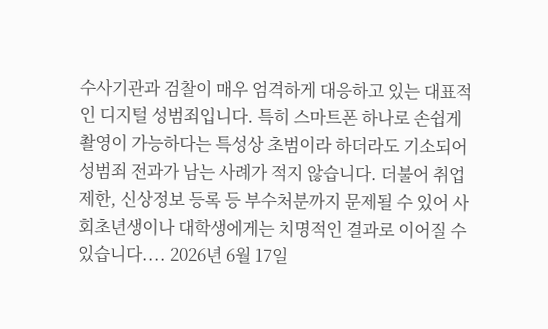수사기관과 검찰이 매우 엄격하게 대응하고 있는 대표적인 디지털 성범죄입니다. 특히 스마트폰 하나로 손쉽게 촬영이 가능하다는 특성상 초범이라 하더라도 기소되어 성범죄 전과가 남는 사례가 적지 않습니다. 더불어 취업 제한, 신상정보 등록 등 부수처분까지 문제될 수 있어 사회초년생이나 대학생에게는 치명적인 결과로 이어질 수 있습니다.... 2026년 6월 17일